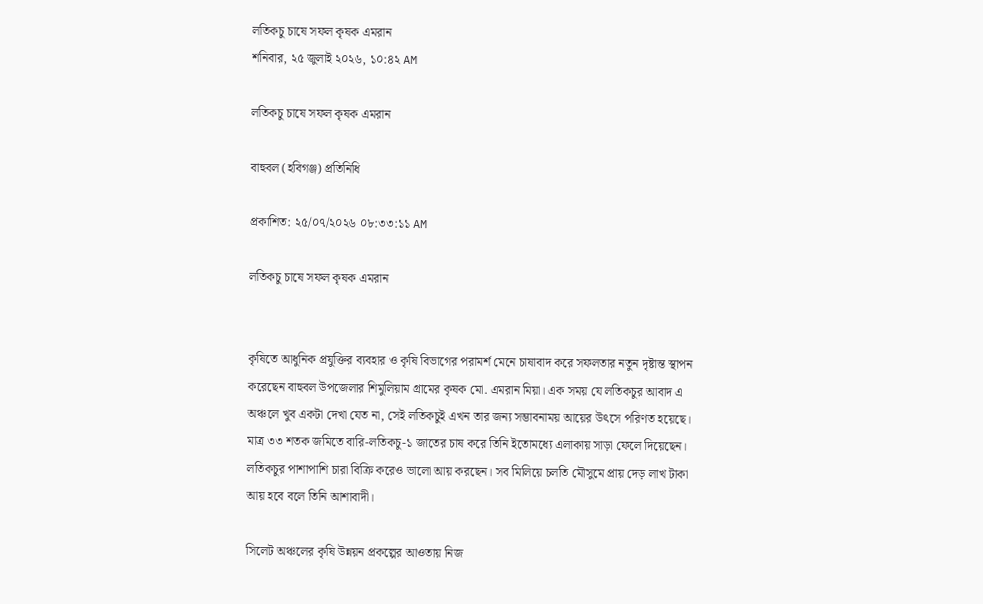লতিকচু চাষে সফল কৃষক এমরান
শনিবার, ২৫ জুলাই ২০২৬, ১০:৪২ AM

লতিকচু চাষে সফল কৃষক এমরান

বাহুবল (হবিগঞ্জ) প্রতিনিধি

প্রকাশিত: ২৫/০৭/২০২৬ ০৮:৩৩:১১ AM

লতিকচু চাষে সফল কৃষক এমরান


কৃষিতে আধুনিক প্রযুক্তির ব্যবহার ও কৃষি বিভাগের পরামর্শ মেনে চাষাবাদ করে সফলতার নতুন দৃষ্টান্ত স্থাপন করেছেন বাহুবল উপজেলার শিমুলিয়াম গ্রামের কৃষক মো. এমরান মিয়া। এক সময় যে লতিকচুর আবাদ এ অঞ্চলে খুব একটা দেখা যেত না, সেই লতিকচুই এখন তার জন্য সম্ভাবনাময় আয়ের উৎসে পরিণত হয়েছে। মাত্র ৩৩ শতক জমিতে বারি-লতিকচু-১ জাতের চাষ করে তিনি ইতোমধ্যে এলাকায় সাড়া ফেলে দিয়েছেন। লতিকচুর পাশাপাশি চারা বিক্রি করেও ভালো আয় করছেন। সব মিলিয়ে চলতি মৌসুমে প্রায় দেড় লাখ টাকা আয় হবে বলে তিনি আশাবাদী।

সিলেট অঞ্চলের কৃষি উন্নয়ন প্রকল্পের আওতায় নিজ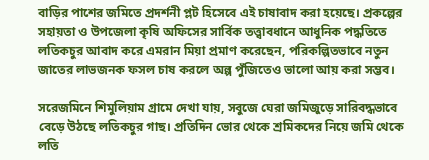বাড়ির পাশের জমিতে প্রদর্শনী প্লট হিসেবে এই চাষাবাদ করা হয়েছে। প্রকল্পের সহায়তা ও উপজেলা কৃষি অফিসের সার্বিক তত্ত্বাবধানে আধুনিক পদ্ধতিতে লতিকচুর আবাদ করে এমরান মিয়া প্রমাণ করেছেন, পরিকল্পিতভাবে নতুন জাতের লাভজনক ফসল চাষ করলে অল্প পুঁজিতেও ভালো আয় করা সম্ভব।

সরেজমিনে শিমুলিয়াম গ্রামে দেখা যায়, সবুজে ঘেরা জমিজুড়ে সারিবদ্ধভাবে বেড়ে উঠছে লতিকচুর গাছ। প্রতিদিন ভোর থেকে শ্রমিকদের নিয়ে জমি থেকে লতি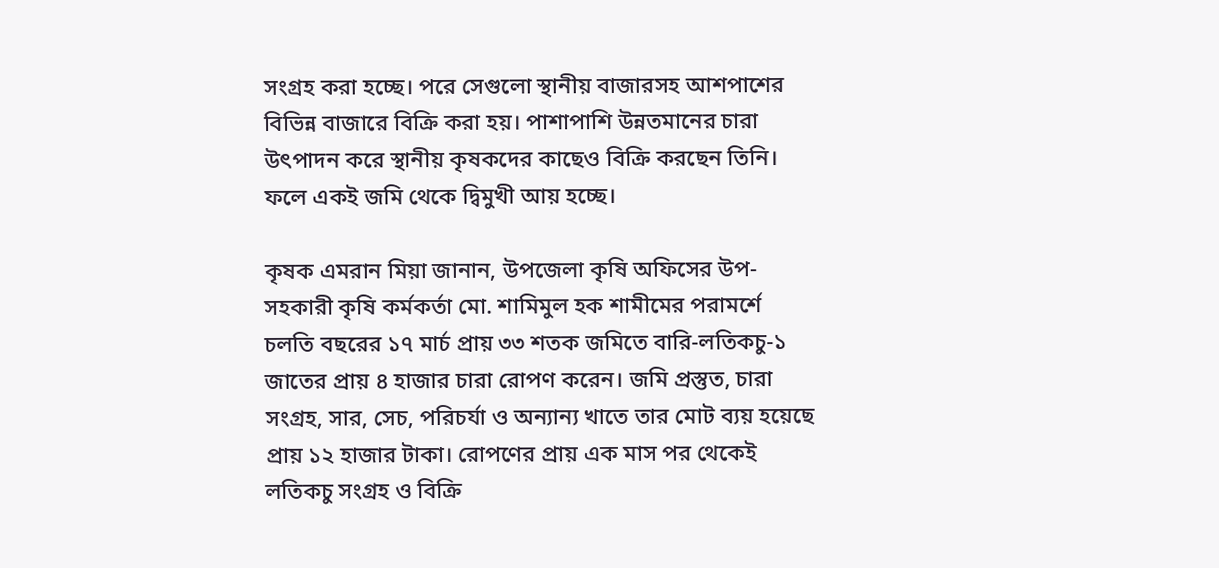সংগ্রহ করা হচ্ছে। পরে সেগুলো স্থানীয় বাজারসহ আশপাশের বিভিন্ন বাজারে বিক্রি করা হয়। পাশাপাশি উন্নতমানের চারা উৎপাদন করে স্থানীয় কৃষকদের কাছেও বিক্রি করছেন তিনি। ফলে একই জমি থেকে দ্বিমুখী আয় হচ্ছে।

কৃষক এমরান মিয়া জানান, উপজেলা কৃষি অফিসের উপ-সহকারী কৃষি কর্মকর্তা মো. শামিমুল হক শামীমের পরামর্শে চলতি বছরের ১৭ মার্চ প্রায় ৩৩ শতক জমিতে বারি-লতিকচু-১ জাতের প্রায় ৪ হাজার চারা রোপণ করেন। জমি প্রস্তুত, চারা সংগ্রহ, সার, সেচ, পরিচর্যা ও অন্যান্য খাতে তার মোট ব্যয় হয়েছে প্রায় ১২ হাজার টাকা। রোপণের প্রায় এক মাস পর থেকেই লতিকচু সংগ্রহ ও বিক্রি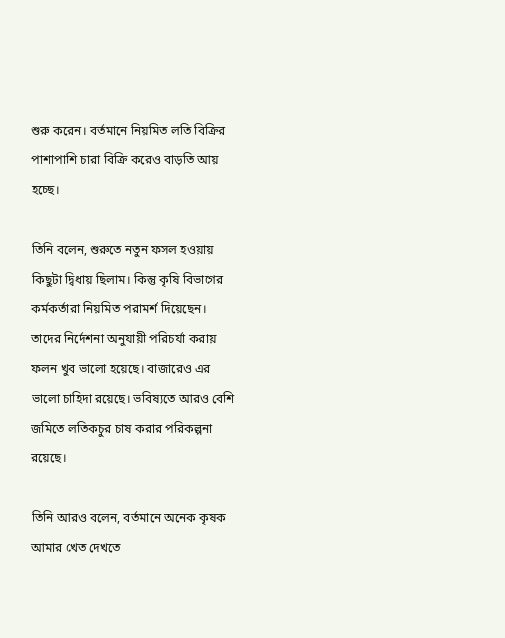শুরু করেন। বর্তমানে নিয়মিত লতি বিক্রির পাশাপাশি চারা বিক্রি করেও বাড়তি আয় হচ্ছে।

তিনি বলেন, শুরুতে নতুন ফসল হওয়ায় কিছুটা দ্বিধায় ছিলাম। কিন্তু কৃষি বিভাগের কর্মকর্তারা নিয়মিত পরামর্শ দিয়েছেন। তাদের নির্দেশনা অনুযায়ী পরিচর্যা করায় ফলন খুব ভালো হয়েছে। বাজারেও এর ভালো চাহিদা রয়েছে। ভবিষ্যতে আরও বেশি জমিতে লতিকচুর চাষ করার পরিকল্পনা রয়েছে।

তিনি আরও বলেন, বর্তমানে অনেক কৃষক আমার খেত দেখতে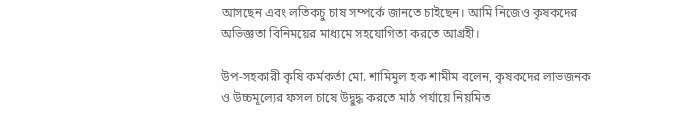আসছেন এবং লতিকচু চাষ সম্পর্কে জানতে চাইছেন। আমি নিজেও কৃষকদের অভিজ্ঞতা বিনিময়ের মাধ্যমে সহযোগিতা করতে আগ্রহী।

উপ-সহকারী কৃষি কর্মকর্তা মো. শামিমুল হক শামীম বলেন, কৃষকদের লাভজনক ও উচ্চমূল্যের ফসল চাষে উদ্বুদ্ধ করতে মাঠ পর্যায়ে নিয়মিত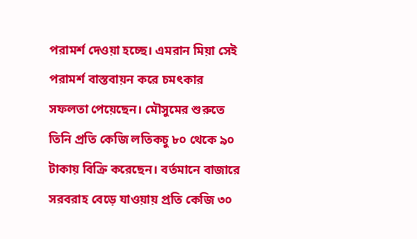পরামর্শ দেওয়া হচ্ছে। এমরান মিয়া সেই পরামর্শ বাস্তবায়ন করে চমৎকার সফলতা পেয়েছেন। মৌসুমের শুরুতে তিনি প্রতি কেজি লতিকচু ৮০ থেকে ৯০ টাকায় বিক্রি করেছেন। বর্তমানে বাজারে সরবরাহ বেড়ে যাওয়ায় প্রতি কেজি ৩০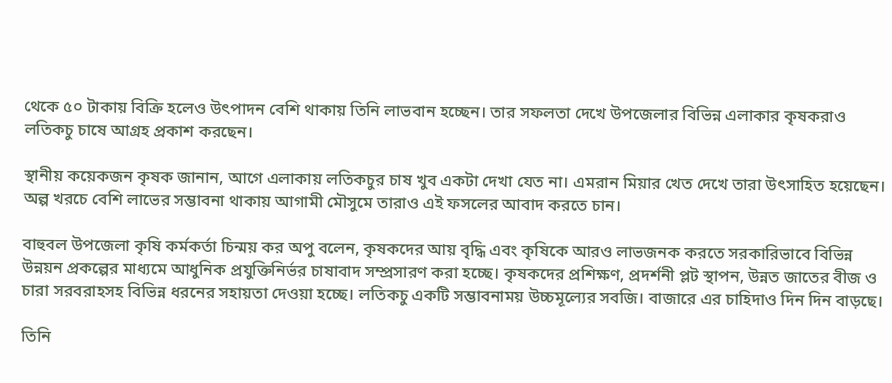থেকে ৫০ টাকায় বিক্রি হলেও উৎপাদন বেশি থাকায় তিনি লাভবান হচ্ছেন। তার সফলতা দেখে উপজেলার বিভিন্ন এলাকার কৃষকরাও লতিকচু চাষে আগ্রহ প্রকাশ করছেন।

স্থানীয় কয়েকজন কৃষক জানান, আগে এলাকায় লতিকচুর চাষ খুব একটা দেখা যেত না। এমরান মিয়ার খেত দেখে তারা উৎসাহিত হয়েছেন। অল্প খরচে বেশি লাভের সম্ভাবনা থাকায় আগামী মৌসুমে তারাও এই ফসলের আবাদ করতে চান।

বাহুবল উপজেলা কৃষি কর্মকর্তা চিন্ময় কর অপু বলেন, কৃষকদের আয় বৃদ্ধি এবং কৃষিকে আরও লাভজনক করতে সরকারিভাবে বিভিন্ন উন্নয়ন প্রকল্পের মাধ্যমে আধুনিক প্রযুক্তিনির্ভর চাষাবাদ সম্প্রসারণ করা হচ্ছে। কৃষকদের প্রশিক্ষণ, প্রদর্শনী প্লট স্থাপন, উন্নত জাতের বীজ ও চারা সরবরাহসহ বিভিন্ন ধরনের সহায়তা দেওয়া হচ্ছে। লতিকচু একটি সম্ভাবনাময় উচ্চমূল্যের সবজি। বাজারে এর চাহিদাও দিন দিন বাড়ছে।

তিনি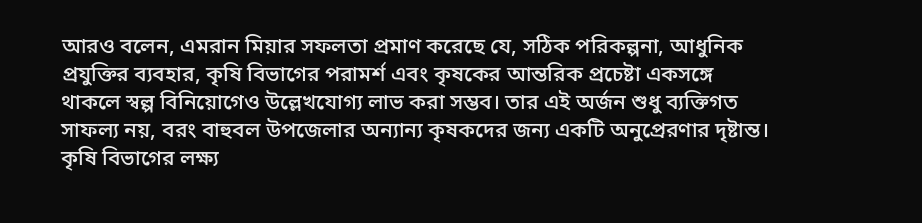আরও বলেন, এমরান মিয়ার সফলতা প্রমাণ করেছে যে, সঠিক পরিকল্পনা, আধুনিক প্রযুক্তির ব্যবহার, কৃষি বিভাগের পরামর্শ এবং কৃষকের আন্তরিক প্রচেষ্টা একসঙ্গে থাকলে স্বল্প বিনিয়োগেও উল্লেখযোগ্য লাভ করা সম্ভব। তার এই অর্জন শুধু ব্যক্তিগত সাফল্য নয়, বরং বাহুবল উপজেলার অন্যান্য কৃষকদের জন্য একটি অনুপ্রেরণার দৃষ্টান্ত। কৃষি বিভাগের লক্ষ্য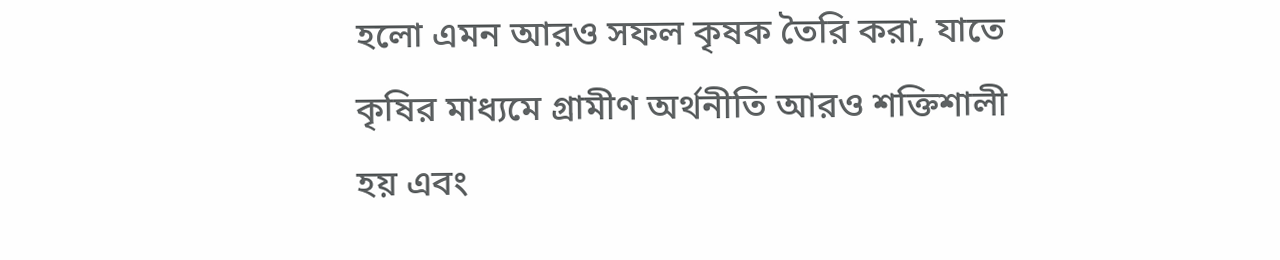হলো এমন আরও সফল কৃষক তৈরি করা, যাতে কৃষির মাধ্যমে গ্রামীণ অর্থনীতি আরও শক্তিশালী হয় এবং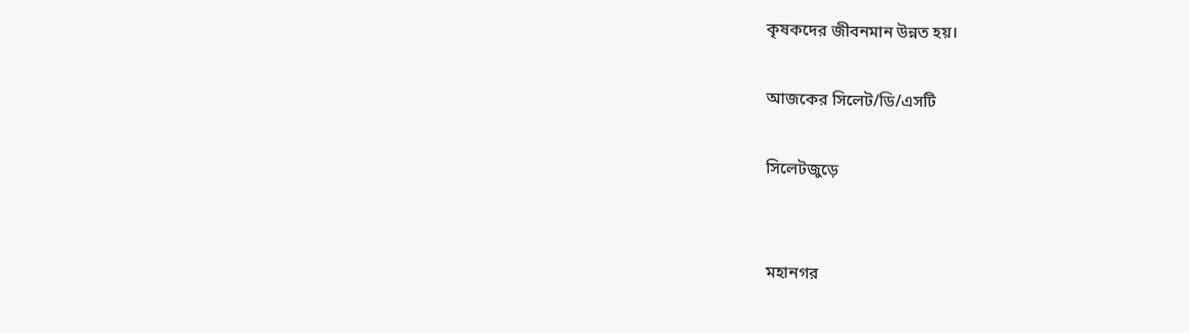কৃষকদের জীবনমান উন্নত হয়।

আজকের সিলেট/ডি/এসটি

সিলেটজুড়ে


মহানগর